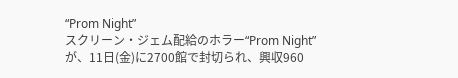“Prom Night”
スクリーン・ジェム配給のホラー“Prom Night”が、11日(金)に2700館で封切られ、興収960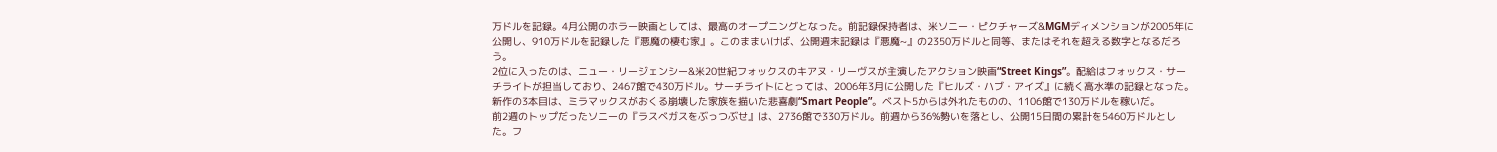万ドルを記録。4月公開のホラー映画としては、最高のオープニングとなった。前記録保持者は、米ソニー・ピクチャーズ&MGMディメンションが2005年に公開し、910万ドルを記録した『悪魔の棲む家』。このままいけば、公開週末記録は『悪魔~』の2350万ドルと同等、またはそれを超える数字となるだろう。
2位に入ったのは、ニュー・リージェンシー&米20世紀フォックスのキアヌ・リーヴスが主演したアクション映画“Street Kings”。配給はフォックス・サーチライトが担当しており、2467館で430万ドル。サーチライトにとっては、2006年3月に公開した『ヒルズ・ハブ・アイズ』に続く高水準の記録となった。
新作の3本目は、ミラマックスがおくる崩壊した家族を描いた悲喜劇“Smart People”。ベスト5からは外れたものの、1106館で130万ドルを稼いだ。
前2週のトップだったソニーの『ラスベガスをぶっつぶせ』は、2736館で330万ドル。前週から36%勢いを落とし、公開15日間の累計を5460万ドルとした。フ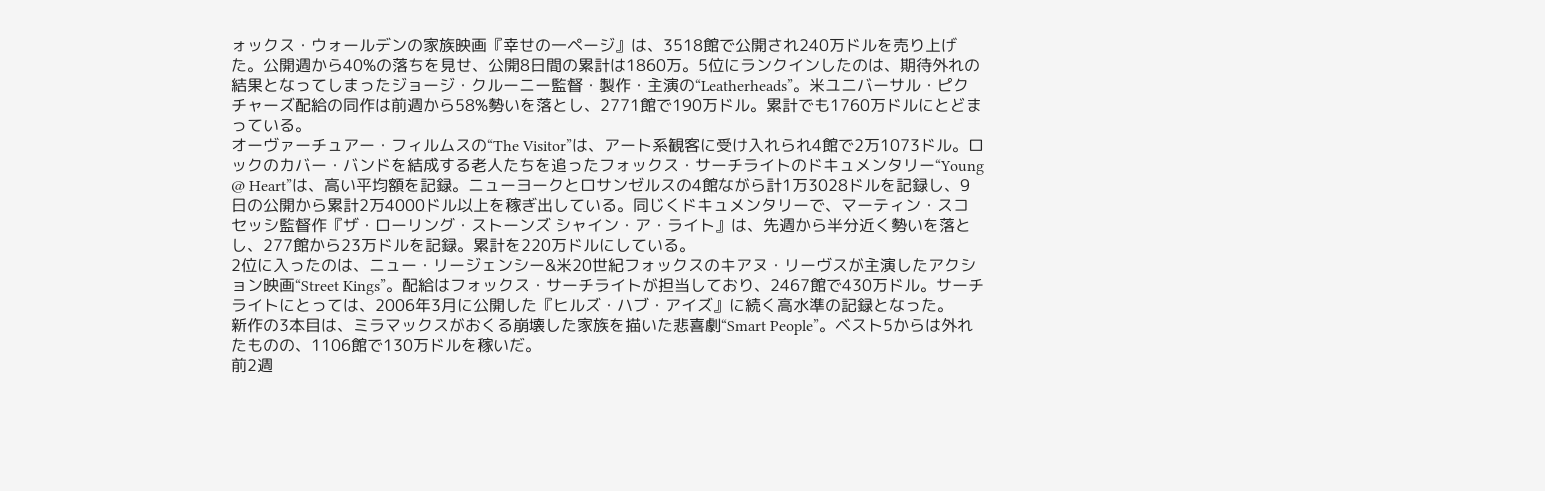ォックス・ウォールデンの家族映画『幸せの一ページ』は、3518館で公開され240万ドルを売り上げた。公開週から40%の落ちを見せ、公開8日間の累計は1860万。5位にランクインしたのは、期待外れの結果となってしまったジョージ・クルーニー監督・製作・主演の“Leatherheads”。米ユニバーサル・ピクチャーズ配給の同作は前週から58%勢いを落とし、2771館で190万ドル。累計でも1760万ドルにとどまっている。
オーヴァーチュアー・フィルムスの“The Visitor”は、アート系観客に受け入れられ4館で2万1073ドル。ロックのカバー・バンドを結成する老人たちを追ったフォックス・サーチライトのドキュメンタリー“Young @ Heart”は、高い平均額を記録。ニューヨークとロサンゼルスの4館ながら計1万3028ドルを記録し、9日の公開から累計2万4000ドル以上を稼ぎ出している。同じくドキュメンタリーで、マーティン・スコセッシ監督作『ザ・ローリング・ストーンズ シャイン・ア・ライト』は、先週から半分近く勢いを落とし、277館から23万ドルを記録。累計を220万ドルにしている。
2位に入ったのは、ニュー・リージェンシー&米20世紀フォックスのキアヌ・リーヴスが主演したアクション映画“Street Kings”。配給はフォックス・サーチライトが担当しており、2467館で430万ドル。サーチライトにとっては、2006年3月に公開した『ヒルズ・ハブ・アイズ』に続く高水準の記録となった。
新作の3本目は、ミラマックスがおくる崩壊した家族を描いた悲喜劇“Smart People”。ベスト5からは外れたものの、1106館で130万ドルを稼いだ。
前2週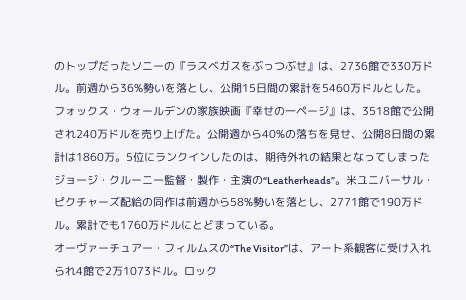のトップだったソニーの『ラスベガスをぶっつぶせ』は、2736館で330万ドル。前週から36%勢いを落とし、公開15日間の累計を5460万ドルとした。フォックス・ウォールデンの家族映画『幸せの一ページ』は、3518館で公開され240万ドルを売り上げた。公開週から40%の落ちを見せ、公開8日間の累計は1860万。5位にランクインしたのは、期待外れの結果となってしまったジョージ・クルーニー監督・製作・主演の“Leatherheads”。米ユニバーサル・ピクチャーズ配給の同作は前週から58%勢いを落とし、2771館で190万ドル。累計でも1760万ドルにとどまっている。
オーヴァーチュアー・フィルムスの“The Visitor”は、アート系観客に受け入れられ4館で2万1073ドル。ロック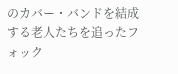のカバー・バンドを結成する老人たちを追ったフォック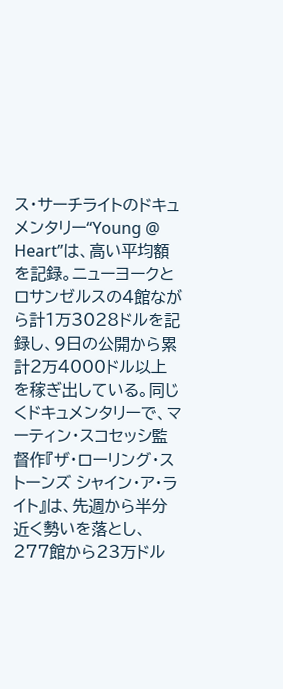ス・サーチライトのドキュメンタリー“Young @ Heart”は、高い平均額を記録。ニューヨークとロサンゼルスの4館ながら計1万3028ドルを記録し、9日の公開から累計2万4000ドル以上を稼ぎ出している。同じくドキュメンタリーで、マーティン・スコセッシ監督作『ザ・ローリング・ストーンズ シャイン・ア・ライト』は、先週から半分近く勢いを落とし、277館から23万ドル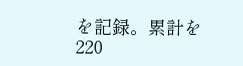を記録。累計を220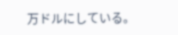万ドルにしている。